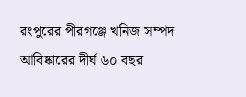রংপুরের পীরগঞ্জে খনিজ সম্পদ আবিষ্কারের দীর্ঘ ৬০ বছর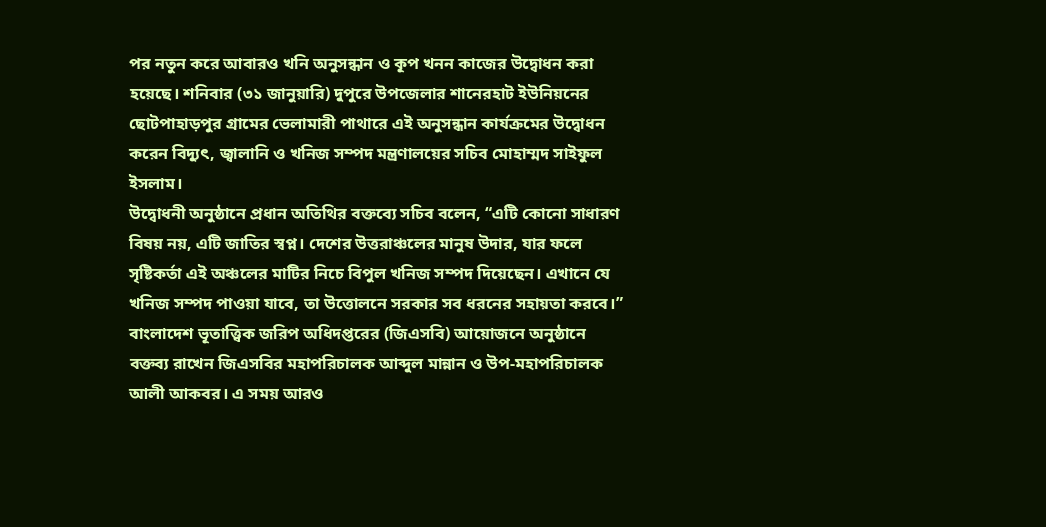পর নতুন করে আবারও খনি অনুসন্ধান ও কূপ খনন কাজের উদ্বোধন করা হয়েছে। শনিবার (৩১ জানুয়ারি) দুপুরে উপজেলার শানেরহাট ইউনিয়নের ছোটপাহাড়পুর গ্রামের ভেলামারী পাথারে এই অনুসন্ধান কার্যক্রমের উদ্বোধন করেন বিদ্যুৎ, জ্বালানি ও খনিজ সম্পদ মন্ত্রণালয়ের সচিব মোহাম্মদ সাইফুল ইসলাম।
উদ্বোধনী অনুষ্ঠানে প্রধান অতিথির বক্তব্যে সচিব বলেন, “এটি কোনো সাধারণ বিষয় নয়, এটি জাতির স্বপ্ন। দেশের উত্তরাঞ্চলের মানুষ উদার, যার ফলে সৃষ্টিকর্তা এই অঞ্চলের মাটির নিচে বিপুল খনিজ সম্পদ দিয়েছেন। এখানে যে খনিজ সম্পদ পাওয়া যাবে, তা উত্তোলনে সরকার সব ধরনের সহায়তা করবে।”
বাংলাদেশ ভূতাত্ত্বিক জরিপ অধিদপ্তরের (জিএসবি) আয়োজনে অনুষ্ঠানে বক্তব্য রাখেন জিএসবির মহাপরিচালক আব্দুল মান্নান ও উপ-মহাপরিচালক আলী আকবর। এ সময় আরও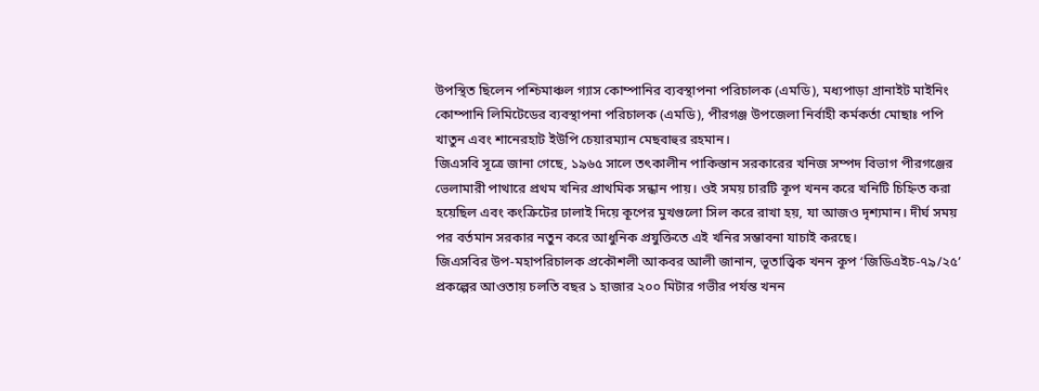উপস্থিত ছিলেন পশ্চিমাঞ্চল গ্যাস কোম্পানির ব্যবস্থাপনা পরিচালক (এমডি), মধ্যপাড়া গ্রানাইট মাইনিং কোম্পানি লিমিটেডের ব্যবস্থাপনা পরিচালক (এমডি), পীরগঞ্জ উপজেলা নির্বাহী কর্মকর্তা মোছাঃ পপি খাতুন এবং শানেরহাট ইউপি চেয়ারম্যান মেছবাহুর রহমান।
জিএসবি সূত্রে জানা গেছে, ১৯৬৫ সালে তৎকালীন পাকিস্তান সরকারের খনিজ সম্পদ বিভাগ পীরগঞ্জের ভেলামারী পাথারে প্রথম খনির প্রাথমিক সন্ধান পায়। ওই সময় চারটি কূপ খনন করে খনিটি চিহ্নিত করা হয়েছিল এবং কংক্রিটের ঢালাই দিয়ে কূপের মুখগুলো সিল করে রাখা হয়, যা আজও দৃশ্যমান। দীর্ঘ সময় পর বর্তমান সরকার নতুন করে আধুনিক প্রযুক্তিতে এই খনির সম্ভাবনা যাচাই করছে।
জিএসবির উপ-মহাপরিচালক প্রকৌশলী আকবর আলী জানান, ভূতাত্ত্বিক খনন কূপ ‘জিডিএইচ-৭৯/২৫’ প্রকল্পের আওতায় চলতি বছর ১ হাজার ২০০ মিটার গভীর পর্যন্ত খনন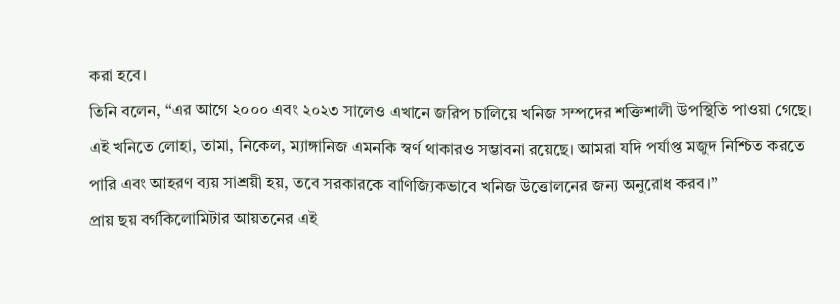করা হবে।
তিনি বলেন, “এর আগে ২০০০ এবং ২০২৩ সালেও এখানে জরিপ চালিয়ে খনিজ সম্পদের শক্তিশালী উপস্থিতি পাওয়া গেছে। এই খনিতে লোহা, তামা, নিকেল, ম্যাঙ্গানিজ এমনকি স্বর্ণ থাকারও সম্ভাবনা রয়েছে। আমরা যদি পর্যাপ্ত মজুদ নিশ্চিত করতে পারি এবং আহরণ ব্যয় সাশ্রয়ী হয়, তবে সরকারকে বাণিজ্যিকভাবে খনিজ উত্তোলনের জন্য অনুরোধ করব।”
প্রায় ছয় বর্গকিলোমিটার আয়তনের এই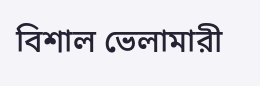বিশাল ভেলামারী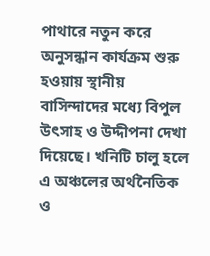পাথারে নতুন করে অনুসন্ধান কার্যক্রম শুরু হওয়ায় স্থানীয় বাসিন্দাদের মধ্যে বিপুল উৎসাহ ও উদ্দীপনা দেখা দিয়েছে। খনিটি চালু হলে এ অঞ্চলের অর্থনৈতিক ও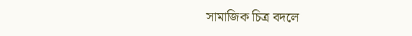সামাজিক চিত্র বদলে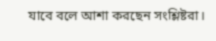যাবে বলে আশা করছেন সংশ্লিষ্টরা।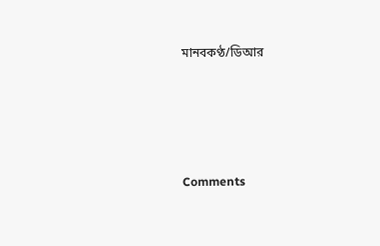মানবকণ্ঠ/ডিআর




Comments